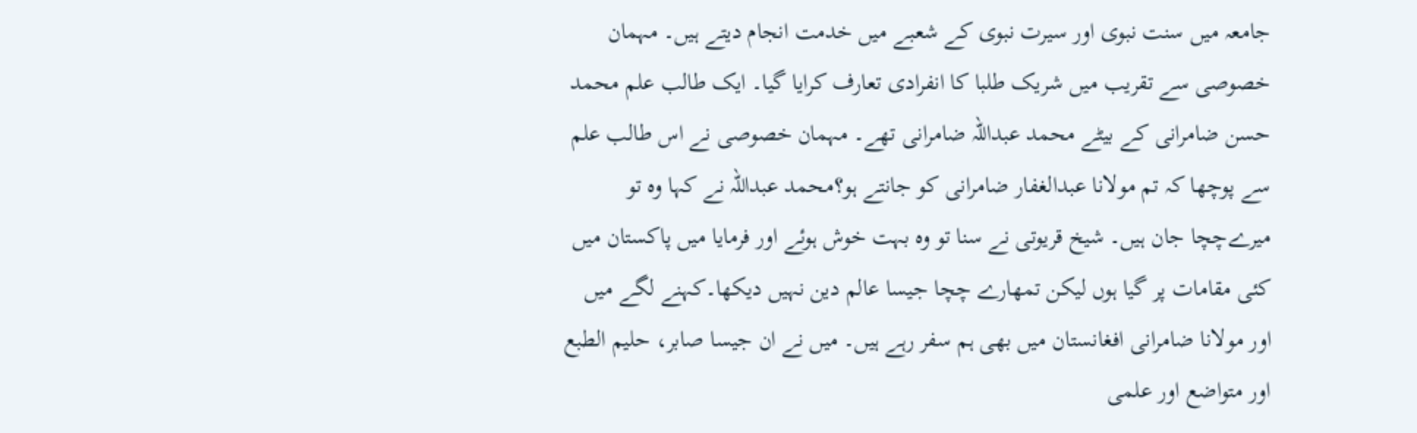جامعہ میں سنت نبوی اور سیرت نبوی کے شعبے میں خدمت انجام دیتے ہیں۔ مہمان خصوصی سے تقریب میں شریک طلبا کا انفرادی تعارف کرایا گیا۔ ایک طالب علم محمد حسن ضامرانی کے بیٹے محمد عبداللہ ضامرانی تھے۔ مہمان خصوصی نے اس طالب علم سے پوچھا کہ تم مولانا عبدالغفار ضامرانی کو جانتے ہو؟محمد عبداللہ نے کہا وہ تو میرےچچا جان ہیں۔ شیخ قریوتی نے سنا تو وہ بہت خوش ہوئے اور فرمایا میں پاکستان میں کئی مقامات پر گیا ہوں لیکن تمھارے چچا جیسا عالم دین نہیں دیکھا۔کہنے لگے میں اور مولانا ضامرانی افغانستان میں بھی ہم سفر رہے ہیں۔ میں نے ان جیسا صابر، حلیم الطبع اور متواضع اور علمی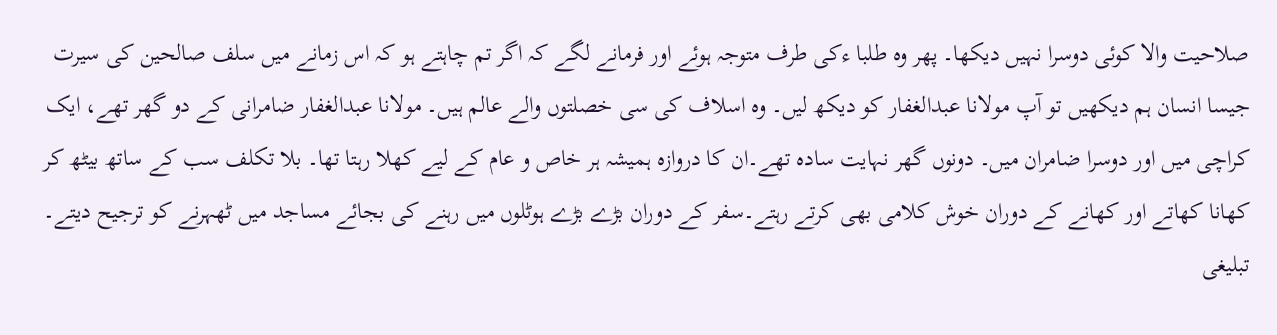صلاحیت والا کوئی دوسرا نہیں دیکھا۔ پھر وہ طلبا ءکی طرف متوجہ ہوئے اور فرمانے لگے کہ اگر تم چاہتے ہو کہ اس زمانے میں سلف صالحین کی سیرت جیسا انسان ہم دیکھیں تو آپ مولانا عبدالغفار کو دیکھ لیں۔ وہ اسلاف کی سی خصلتوں والے عالم ہیں۔ مولانا عبدالغفار ضامرانی کے دو گھر تھے، ایک کراچی میں اور دوسرا ضامران میں۔ دونوں گھر نہایت سادہ تھے۔ان کا دروازہ ہمیشہ ہر خاص و عام کے لیے کھلا رہتا تھا۔ بلا تکلف سب کے ساتھ بیٹھ کر کھانا کھاتے اور کھانے کے دوران خوش کلامی بھی کرتے رہتے۔سفر کے دوران بڑے بڑے ہوٹلوں میں رہنے کی بجائے مساجد میں ٹھہرنے کو ترجیح دیتے۔ تبلیغی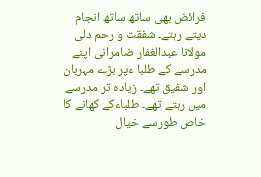فرائض بھی ساتھ ساتھ انجام دیتے رہتے۔ شفقت و رحم دلی مولانا عبدالغفار ضامرانی اپنے مدرسے کے طلبا ءپر بڑے مہربان اور شفیق تھے۔ زیادہ تر مدرسے میں رہتے تھے۔ طلباءکے کھانے کا خاص طورسے خیال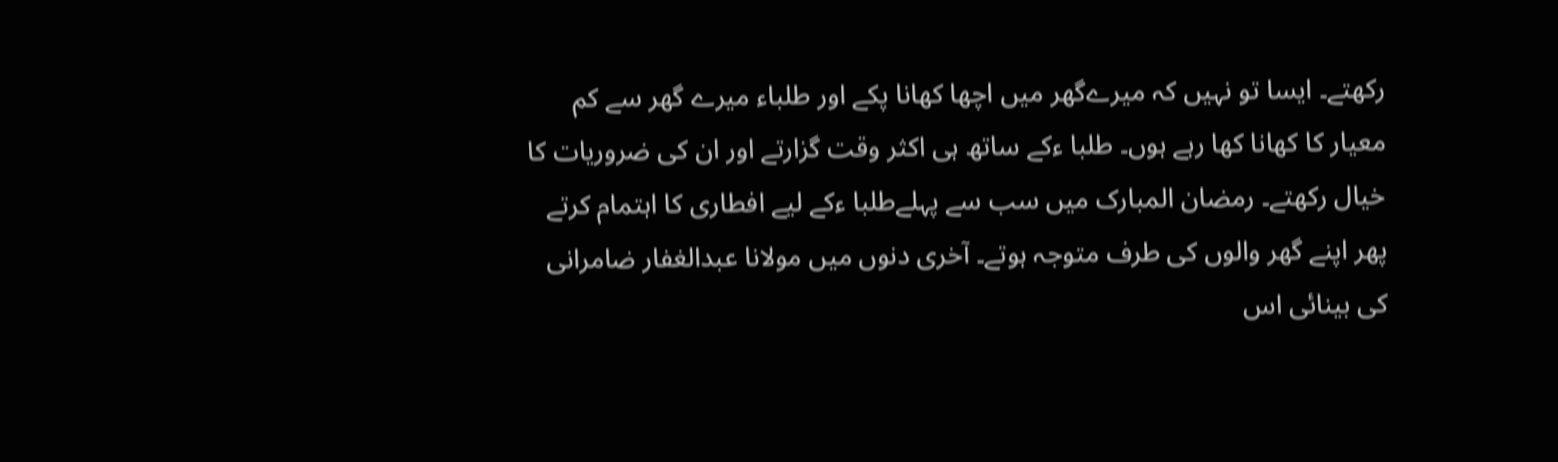رکھتے۔ ایسا تو نہیں کہ میرےگھر میں اچھا کھانا پکے اور طلباء میرے گھر سے کم معیار کا کھانا کھا رہے ہوں۔ طلبا ءکے ساتھ ہی اکثر وقت گزارتے اور ان کی ضروریات کا خیال رکھتے۔ رمضان المبارک میں سب سے پہلےطلبا ءکے لیے افطاری کا اہتمام کرتے پھر اپنے گھر والوں کی طرف متوجہ ہوتے۔ آخری دنوں میں مولانا عبدالغفار ضامرانی کی بینائی اس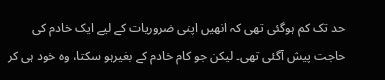حد تک کم ہوگئی تھی کہ انھیں اپنی ضروریات کے لیے ایک خادم کی حاجت پیش آگئی تھی۔ لیکن جو کام خادم کے بغیرہو سکتا، وہ خود ہی کر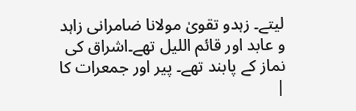لیتے۔ زہدو تقویٰ مولانا ضامرانی زاہد و عابد اور قائم اللیل تھے۔اشراق کی نماز کے پابند تھے۔ پیر اور جمعرات کا |